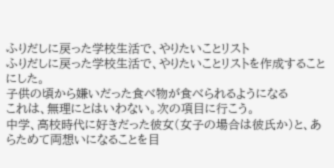ふりだしに戻った学校生活で、やりたいことリスト
ふりだしに戻った学校生活で、やりたいことリストを作成することにした。
子供の頃から嫌いだった食べ物が食べられるようになる
これは、無理にとはいわない。次の項目に行こう。
中学、高校時代に好きだった彼女(女子の場合は彼氏か)と、あらためて両想いになることを目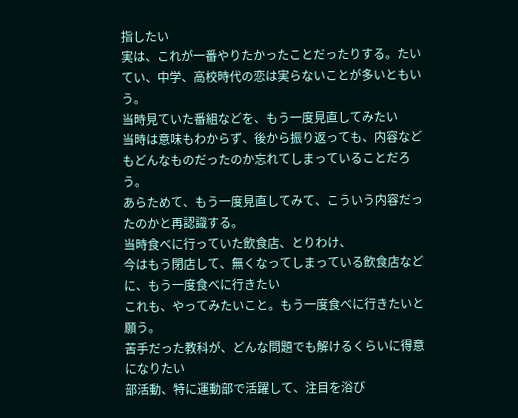指したい
実は、これが一番やりたかったことだったりする。たいてい、中学、高校時代の恋は実らないことが多いともいう。
当時見ていた番組などを、もう一度見直してみたい
当時は意味もわからず、後から振り返っても、内容などもどんなものだったのか忘れてしまっていることだろう。
あらためて、もう一度見直してみて、こういう内容だったのかと再認識する。
当時食べに行っていた飲食店、とりわけ、
今はもう閉店して、無くなってしまっている飲食店などに、もう一度食べに行きたい
これも、やってみたいこと。もう一度食べに行きたいと願う。
苦手だった教科が、どんな問題でも解けるくらいに得意になりたい
部活動、特に運動部で活躍して、注目を浴び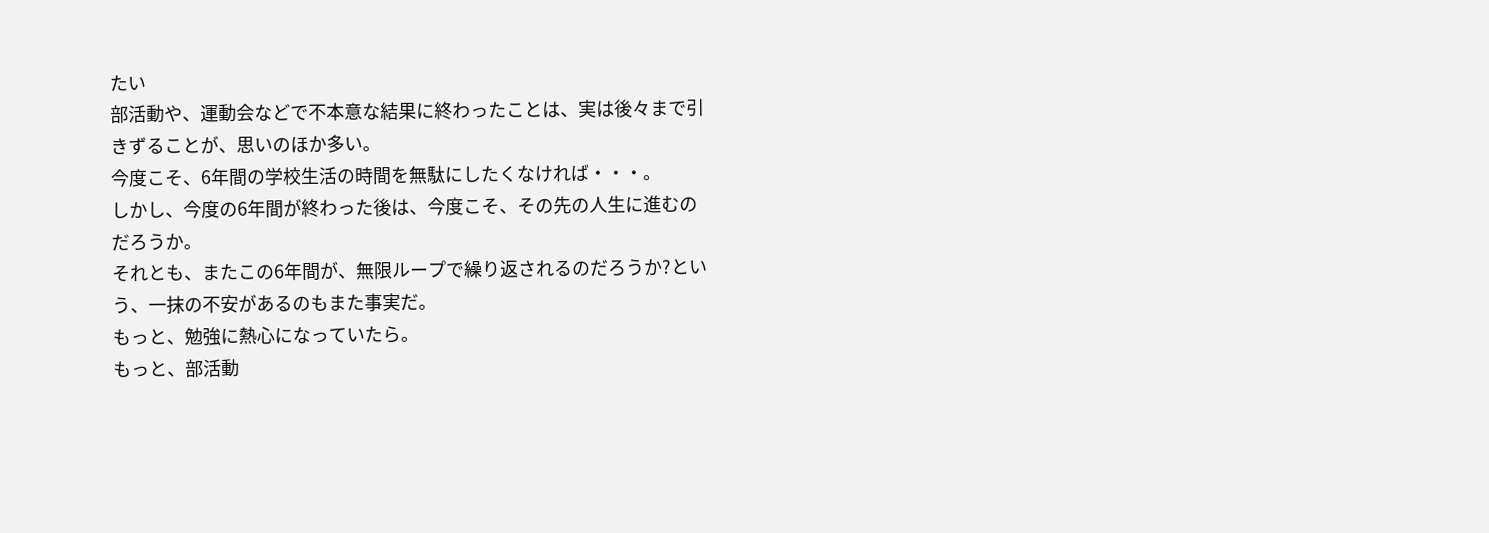たい
部活動や、運動会などで不本意な結果に終わったことは、実は後々まで引きずることが、思いのほか多い。
今度こそ、6年間の学校生活の時間を無駄にしたくなければ・・・。
しかし、今度の6年間が終わった後は、今度こそ、その先の人生に進むのだろうか。
それとも、またこの6年間が、無限ループで繰り返されるのだろうか?という、一抹の不安があるのもまた事実だ。
もっと、勉強に熱心になっていたら。
もっと、部活動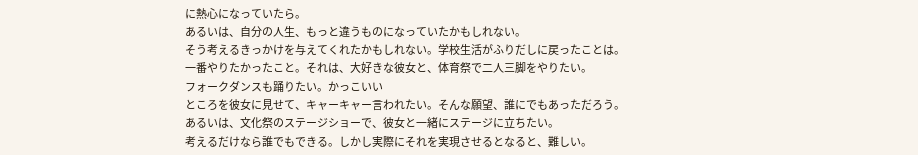に熱心になっていたら。
あるいは、自分の人生、もっと違うものになっていたかもしれない。
そう考えるきっかけを与えてくれたかもしれない。学校生活がふりだしに戻ったことは。
一番やりたかったこと。それは、大好きな彼女と、体育祭で二人三脚をやりたい。
フォークダンスも踊りたい。かっこいい
ところを彼女に見せて、キャーキャー言われたい。そんな願望、誰にでもあっただろう。
あるいは、文化祭のステージショーで、彼女と一緒にステージに立ちたい。
考えるだけなら誰でもできる。しかし実際にそれを実現させるとなると、難しい。